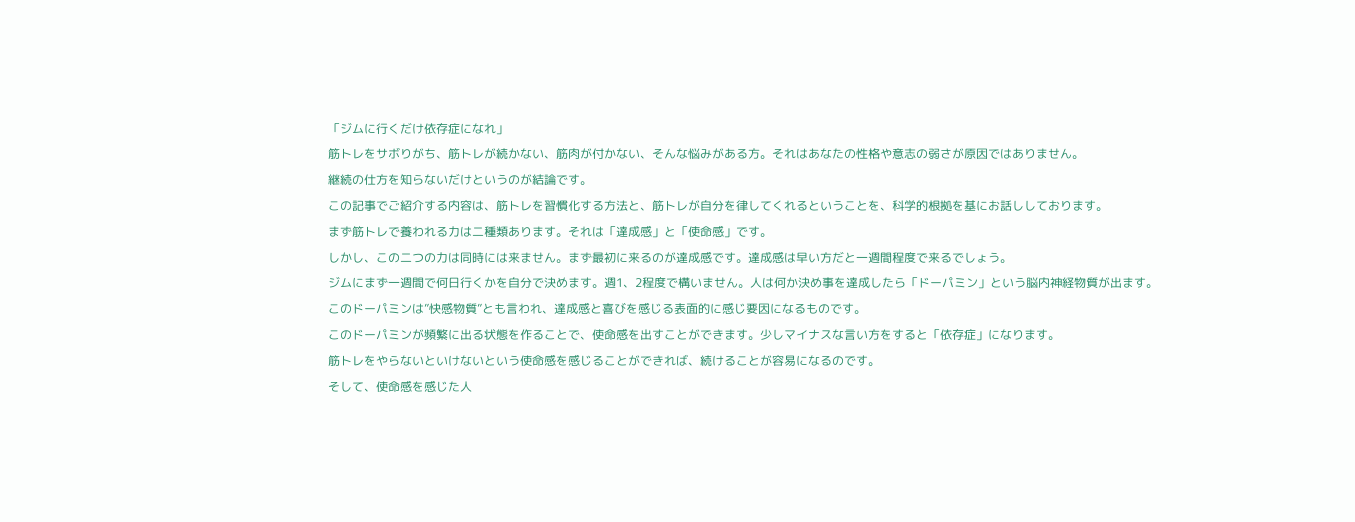「ジムに行くだけ依存症になれ」
筋トレをサボりがち、筋トレが続かない、筋肉が付かない、そんな悩みがある方。それはあなたの性格や意志の弱さが原因ではありません。
継続の仕方を知らないだけというのが結論です。
この記事でご紹介する内容は、筋トレを習慣化する方法と、筋トレが自分を律してくれるということを、科学的根拠を基にお話ししております。
まず筋トレで養われる力は二種類あります。それは「達成感」と「使命感」です。
しかし、この二つの力は同時には来ません。まず最初に来るのが達成感です。達成感は早い方だと一週間程度で来るでしょう。
ジムにまず一週間で何日行くかを自分で決めます。週1、2程度で構いません。人は何か決め事を達成したら「ドーパミン」という脳内神経物質が出ます。
このドーパミンは”快感物質”とも言われ、達成感と喜びを感じる表面的に感じ要因になるものです。
このドーパミンが頻繁に出る状態を作ることで、使命感を出すことができます。少しマイナスな言い方をすると「依存症」になります。
筋トレをやらないといけないという使命感を感じることができれば、続けることが容易になるのです。
そして、使命感を感じた人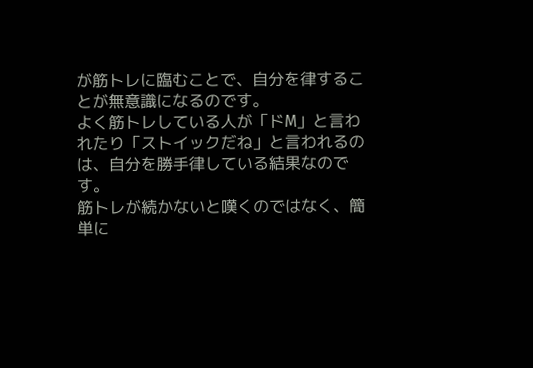が筋トレに臨むことで、自分を律することが無意識になるのです。
よく筋トレしている人が「ドM」と言われたり「ストイックだね」と言われるのは、自分を勝手律している結果なのです。
筋トレが続かないと嘆くのではなく、簡単に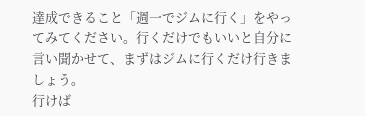達成できること「週一でジムに行く」をやってみてください。行くだけでもいいと自分に言い聞かせて、まずはジムに行くだけ行きましょう。
行けば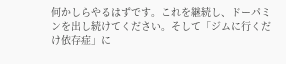何かしらやるはずです。これを継続し、ドーパミンを出し続けてください。そして「ジムに行くだけ依存症」に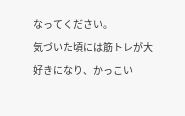なってください。
気づいた頃には筋トレが大好きになり、かっこい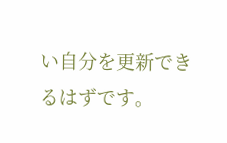い自分を更新できるはずです。